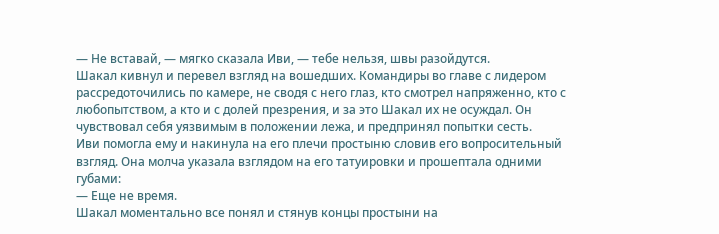— Не вставай, — мягко сказала Иви, — тебе нельзя, швы разойдутся.
Шакал кивнул и перевел взгляд на вошедших. Командиры во главе с лидером рассредоточились по камере, не сводя с него глаз, кто смотрел напряженно, кто с любопытством, а кто и с долей презрения, и за это Шакал их не осуждал. Он чувствовал себя уязвимым в положении лежа, и предпринял попытки сесть.
Иви помогла ему и накинула на его плечи простыню словив его вопросительный взгляд. Она молча указала взглядом на его татуировки и прошептала одними губами:
— Еще не время.
Шакал моментально все понял и стянув концы простыни на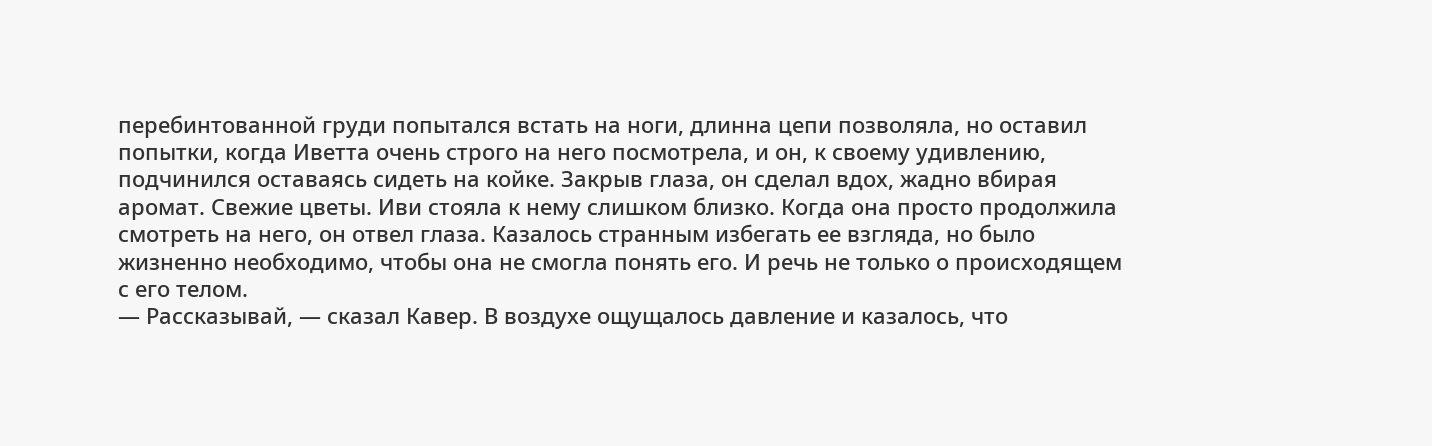перебинтованной груди попытался встать на ноги, длинна цепи позволяла, но оставил попытки, когда Иветта очень строго на него посмотрела, и он, к своему удивлению, подчинился оставаясь сидеть на койке. Закрыв глаза, он сделал вдох, жадно вбирая аромат. Свежие цветы. Иви стояла к нему слишком близко. Когда она просто продолжила смотреть на него, он отвел глаза. Казалось странным избегать ее взгляда, но было жизненно необходимо, чтобы она не смогла понять его. И речь не только о происходящем с его телом.
— Рассказывай, — сказал Кавер. В воздухе ощущалось давление и казалось, что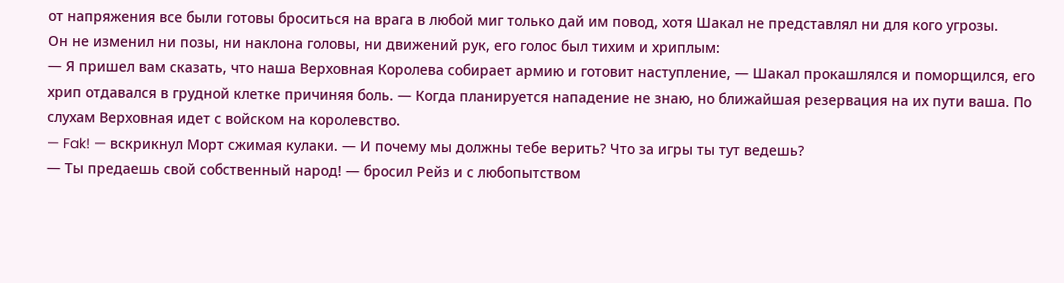от напряжения все были готовы броситься на врага в любой миг только дай им повод, хотя Шакал не представлял ни для кого угрозы.
Он не изменил ни позы, ни наклона головы, ни движений рук, его голос был тихим и хриплым:
— Я пришел вам сказать, что наша Верховная Королева собирает армию и готовит наступление, — Шакал прокашлялся и поморщился, его хрип отдавался в грудной клетке причиняя боль. — Когда планируется нападение не знаю, но ближайшая резервация на их пути ваша. По слухам Верховная идет с войском на королевство.
— Fak! — вскрикнул Морт сжимая кулаки. — И почему мы должны тебе верить? Что за игры ты тут ведешь?
— Ты предаешь свой собственный народ! — бросил Рейз и с любопытством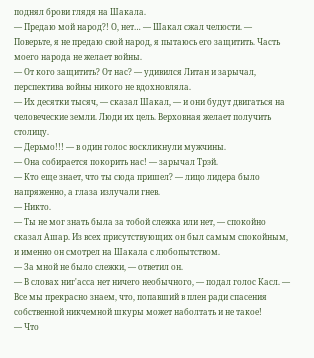поднял брови глядя на Шакала.
— Предаю мой народ?! О, нет… — Шакал сжал челюсти. — Поверьте, я не предаю свой народ, я пытаюсь его защитить. Часть моего народа не желает войны.
— От кого защитить? От нас? — удивился Литан и зарычал, перспектива войны никого не вдохновляла.
— Их десятки тысяч, — сказал Шакал, — и они будут двигаться на человеческие земли. Люди их цель. Верховная желает получить столицу.
— Дерьмо!!! — в один голос воскликнули мужчины.
— Она собирается покорить нас! — зарычал Трэй.
— Кто еще знает, что ты сюда пришел? — лицо лидера было напряженно, а глаза излучали гнев.
— Никто.
— Ты не мог знать была за тобой слежка или нет, — спокойно сказал Ашар. Из всех присутствующих он был самым спокойным, и именно он смотрел на Шакала с любопытством.
— За мной не было слежки, — ответил он.
— В словах ниг'асса нет ничего необычного, — подал голос Касл. — Все мы прекрасно знаем, что, попавший в плен ради спасения собственной никчемной шкуры может наболтать и не такое!
— Что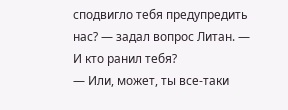сподвигло тебя предупредить нас? — задал вопрос Литан. — И кто ранил тебя?
— Или, может, ты все-таки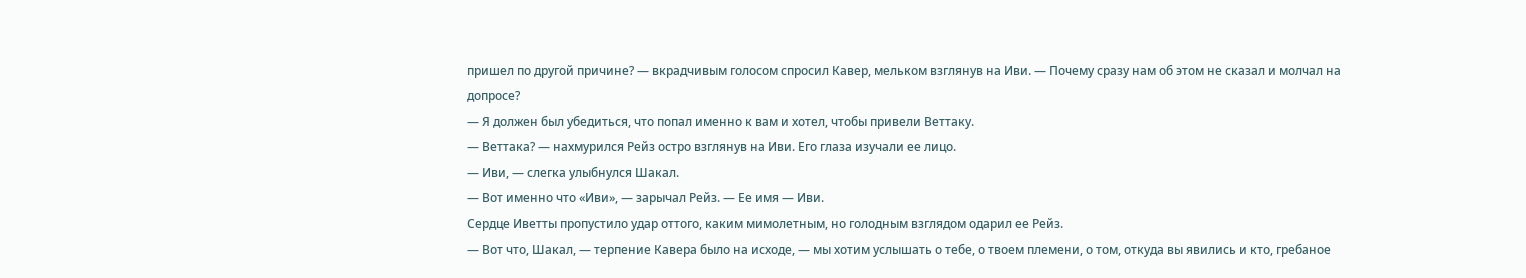пришел по другой причине? — вкрадчивым голосом спросил Кавер, мельком взглянув на Иви. — Почему сразу нам об этом не сказал и молчал на допросе?
— Я должен был убедиться, что попал именно к вам и хотел, чтобы привели Веттаку.
— Веттака? — нахмурился Рейз остро взглянув на Иви. Его глаза изучали ее лицо.
— Иви, — слегка улыбнулся Шакал.
— Вот именно что «Иви», — зарычал Рейз. — Ее имя — Иви.
Сердце Иветты пропустило удар оттого, каким мимолетным, но голодным взглядом одарил ее Рейз.
— Вот что, Шакал, — терпение Кавера было на исходе, — мы хотим услышать о тебе, о твоем племени, о том, откуда вы явились и кто, гребаное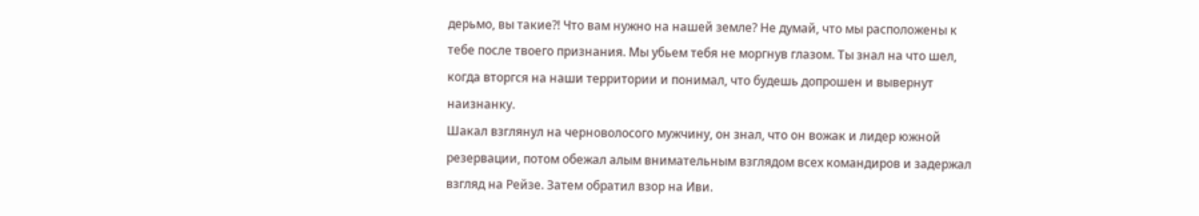дерьмо, вы такие?! Что вам нужно на нашей земле? Не думай, что мы расположены к тебе после твоего признания. Мы убьем тебя не моргнув глазом. Ты знал на что шел, когда вторгся на наши территории и понимал, что будешь допрошен и вывернут наизнанку.
Шакал взглянул на черноволосого мужчину, он знал, что он вожак и лидер южной резервации, потом обежал алым внимательным взглядом всех командиров и задержал взгляд на Рейзе. Затем обратил взор на Иви.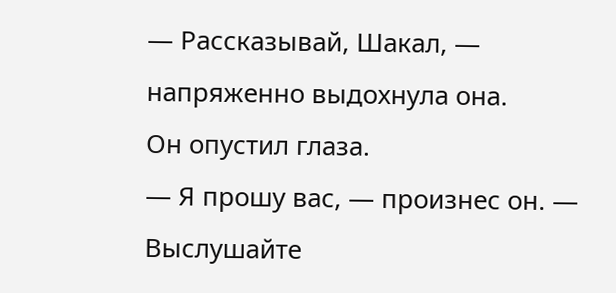— Рассказывай, Шакал, — напряженно выдохнула она.
Он опустил глаза.
— Я прошу вас, — произнес он. — Выслушайте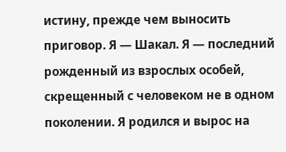истину, прежде чем выносить приговор. Я — Шакал. Я — последний рожденный из взрослых особей, скрещенный с человеком не в одном поколении. Я родился и вырос на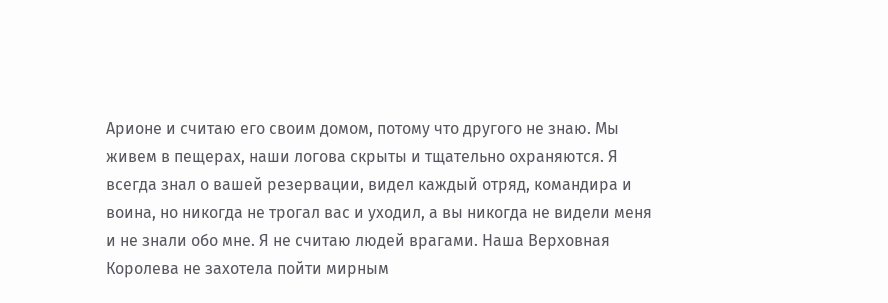Арионе и считаю его своим домом, потому что другого не знаю. Мы живем в пещерах, наши логова скрыты и тщательно охраняются. Я всегда знал о вашей резервации, видел каждый отряд, командира и воина, но никогда не трогал вас и уходил, а вы никогда не видели меня и не знали обо мне. Я не считаю людей врагами. Наша Верховная Королева не захотела пойти мирным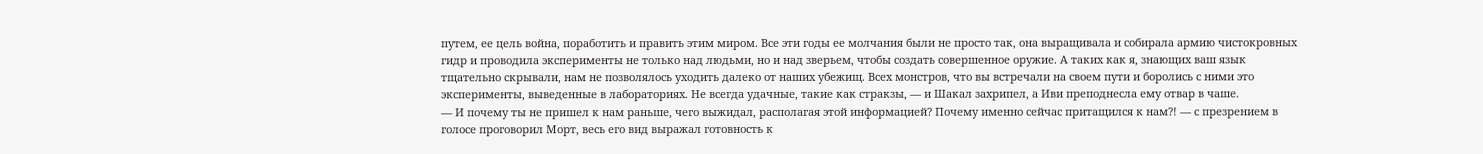путем, ее цель война, поработить и править этим миром. Все эти годы ее молчания были не просто так, она выращивала и собирала армию чистокровных гидр и проводила эксперименты не только над людьми, но и над зверьем, чтобы создать совершенное оружие. А таких как я, знающих ваш язык тщательно скрывали, нам не позволялось уходить далеко от наших убежищ. Всех монстров, что вы встречали на своем пути и боролись с ними это эксперименты, выведенные в лабораториях. Не всегда удачные, такие как стракзы, — и Шакал захрипел, а Иви преподнесла ему отвар в чаше.
— И почему ты не пришел к нам раньше, чего выжидал, располагая этой информацией? Почему именно сейчас притащился к нам?! — с презрением в голосе проговорил Морт, весь его вид выражал готовность к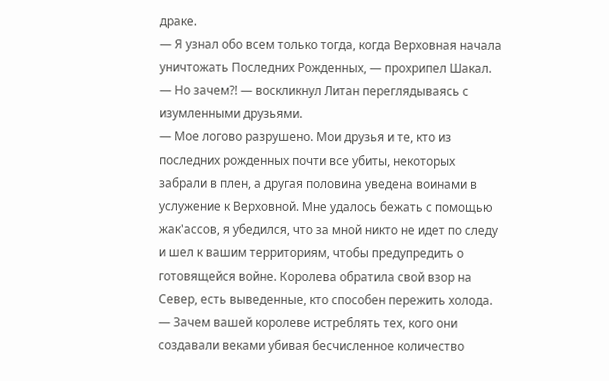драке.
— Я узнал обо всем только тогда, когда Верховная начала уничтожать Последних Рожденных, — прохрипел Шакал.
— Но зачем?! — воскликнул Литан переглядываясь с изумленными друзьями.
— Мое логово разрушено. Мои друзья и те, кто из последних рожденных почти все убиты, некоторых забрали в плен, а другая половина уведена воинами в услужение к Верховной. Мне удалось бежать с помощью жак'ассов, я убедился, что за мной никто не идет по следу и шел к вашим территориям, чтобы предупредить о готовящейся войне. Королева обратила свой взор на Север, есть выведенные, кто способен пережить холода.
— Зачем вашей королеве истреблять тех, кого они создавали веками убивая бесчисленное количество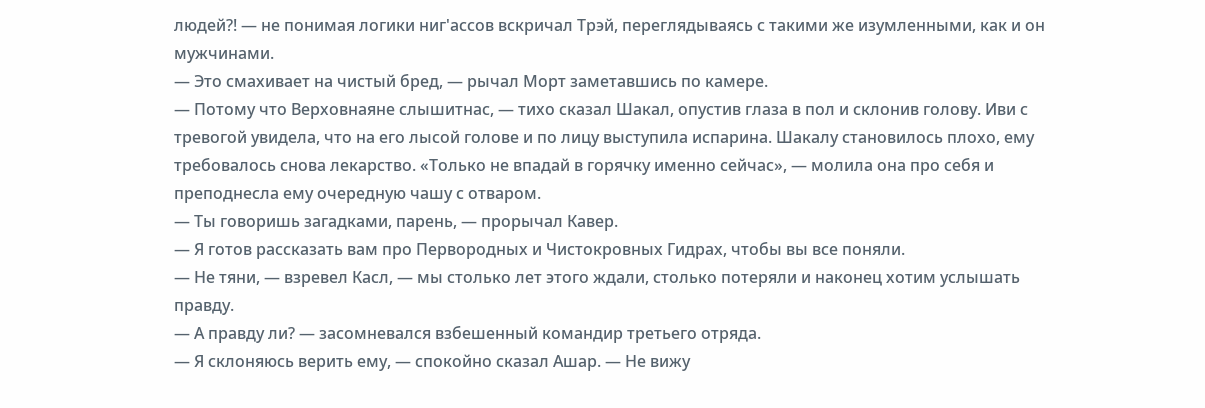людей?! — не понимая логики ниг'ассов вскричал Трэй, переглядываясь с такими же изумленными, как и он мужчинами.
— Это смахивает на чистый бред, — рычал Морт заметавшись по камере.
— Потому что Верховнаяне слышитнас, — тихо сказал Шакал, опустив глаза в пол и склонив голову. Иви с тревогой увидела, что на его лысой голове и по лицу выступила испарина. Шакалу становилось плохо, ему требовалось снова лекарство. «Только не впадай в горячку именно сейчас», — молила она про себя и преподнесла ему очередную чашу с отваром.
— Ты говоришь загадками, парень, — прорычал Кавер.
— Я готов рассказать вам про Первородных и Чистокровных Гидрах, чтобы вы все поняли.
— Не тяни, — взревел Касл, — мы столько лет этого ждали, столько потеряли и наконец хотим услышать правду.
— А правду ли? — засомневался взбешенный командир третьего отряда.
— Я склоняюсь верить ему, — спокойно сказал Ашар. — Не вижу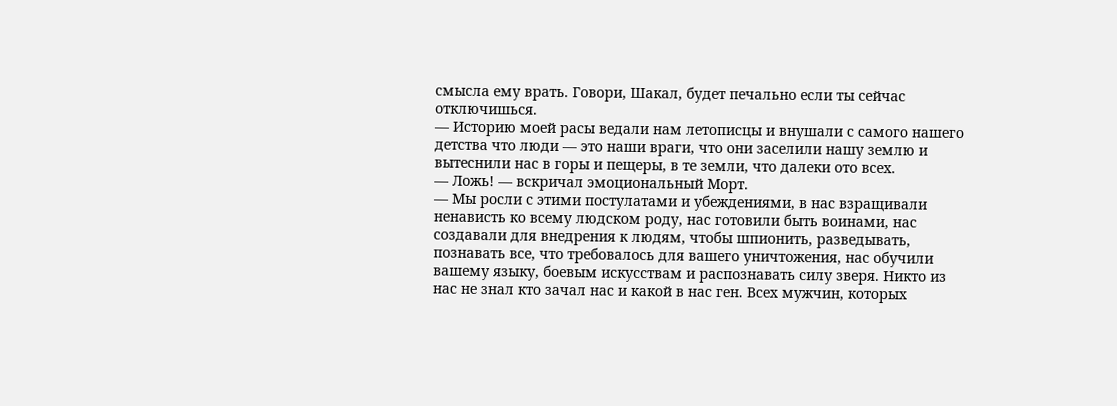смысла ему врать. Говори, Шакал, будет печально если ты сейчас отключишься.
— Историю моей расы ведали нам летописцы и внушали с самого нашего детства что люди — это наши враги, что они заселили нашу землю и вытеснили нас в горы и пещеры, в те земли, что далеки ото всех.
— Ложь! — вскричал эмоциональный Морт.
— Мы росли с этими постулатами и убеждениями, в нас взращивали ненависть ко всему людском роду, нас готовили быть воинами, нас создавали для внедрения к людям, чтобы шпионить, разведывать, познавать все, что требовалось для вашего уничтожения, нас обучили вашему языку, боевым искусствам и распознавать силу зверя. Никто из нас не знал кто зачал нас и какой в нас ген. Всех мужчин, которых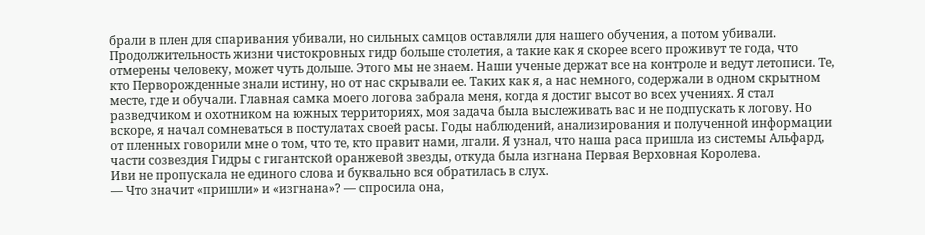брали в плен для спаривания убивали, но сильных самцов оставляли для нашего обучения, а потом убивали. Продолжительность жизни чистокровных гидр больше столетия, а такие как я скорее всего проживут те года, что отмерены человеку, может чуть дольше. Этого мы не знаем. Наши ученые держат все на контроле и ведут летописи. Те, кто Перворожденные знали истину, но от нас скрывали ее. Таких как я, а нас немного, содержали в одном скрытном месте, где и обучали. Главная самка моего логова забрала меня, когда я достиг высот во всех учениях. Я стал разведчиком и охотником на южных территориях, моя задача была выслеживать вас и не подпускать к логову. Но вскоре, я начал сомневаться в постулатах своей расы. Годы наблюдений, анализирования и полученной информации от пленных говорили мне о том, что те, кто правит нами, лгали. Я узнал, что наша раса пришла из системы Альфард, части созвездия Гидры с гигантской оранжевой звезды, откуда была изгнана Первая Верховная Королева.
Иви не пропускала не единого слова и буквально вся обратилась в слух.
— Что значит «пришли» и «изгнана»? — спросила она,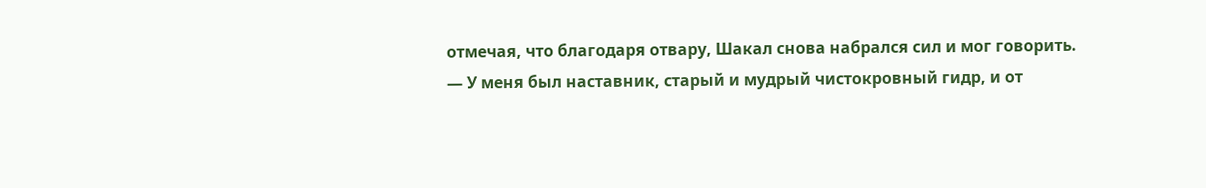отмечая, что благодаря отвару, Шакал снова набрался сил и мог говорить.
— У меня был наставник, старый и мудрый чистокровный гидр, и от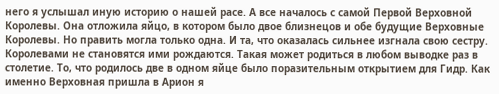него я услышал иную историю о нашей расе. А все началось с самой Первой Верховной Королевы. Она отложила яйцо, в котором было двое близнецов и обе будущие Верховные Королевы. Но править могла только одна. И та, что оказалась сильнее изгнала свою сестру. Королевами не становятся ими рождаются. Такая может родиться в любом выводке раз в столетие. То, что родилось две в одном яйце было поразительным открытием для Гидр. Как именно Верховная пришла в Арион я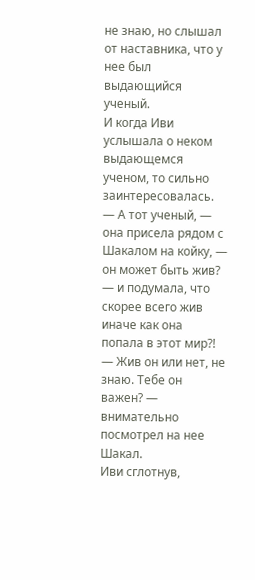не знаю, но слышал от наставника, что у нее был выдающийся ученый.
И когда Иви услышала о неком выдающемся ученом, то сильно заинтересовалась.
— А тот ученый, — она присела рядом с Шакалом на койку, — он может быть жив? — и подумала, что скорее всего жив иначе как она попала в этот мир?!
— Жив он или нет, не знаю. Тебе он важен? — внимательно посмотрел на нее Шакал.
Иви сглотнув,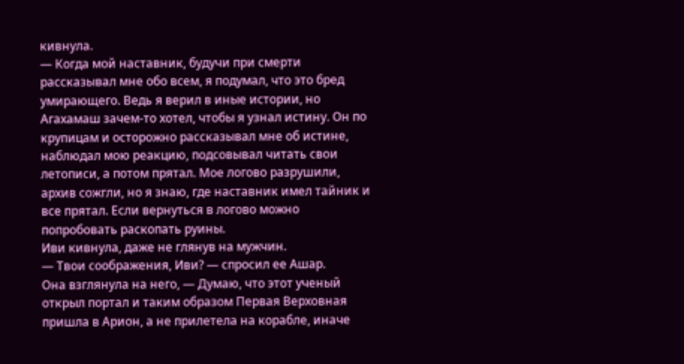кивнула.
— Когда мой наставник, будучи при смерти рассказывал мне обо всем, я подумал, что это бред умирающего. Ведь я верил в иные истории, но Агахамаш зачем-то хотел, чтобы я узнал истину. Он по крупицам и осторожно рассказывал мне об истине, наблюдал мою реакцию, подсовывал читать свои летописи, а потом прятал. Мое логово разрушили, архив сожгли, но я знаю, где наставник имел тайник и все прятал. Если вернуться в логово можно попробовать раскопать руины.
Иви кивнула, даже не глянув на мужчин.
— Твои соображения, Иви? — спросил ее Ашар.
Она взглянула на него, — Думаю, что этот ученый открыл портал и таким образом Первая Верховная пришла в Арион, а не прилетела на корабле, иначе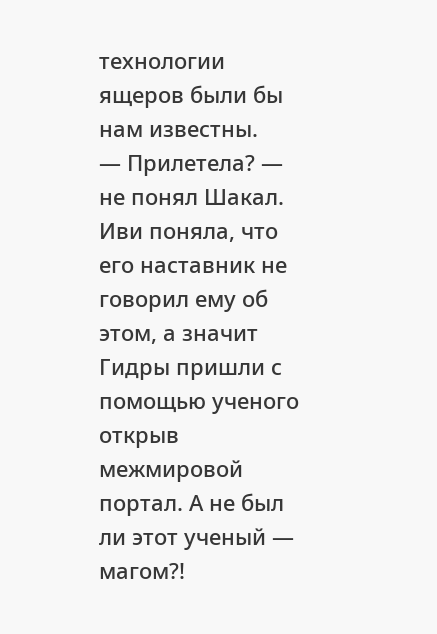технологии ящеров были бы нам известны.
— Прилетела? — не понял Шакал.
Иви поняла, что его наставник не говорил ему об этом, а значит Гидры пришли с помощью ученого открыв межмировой портал. А не был ли этот ученый — магом?!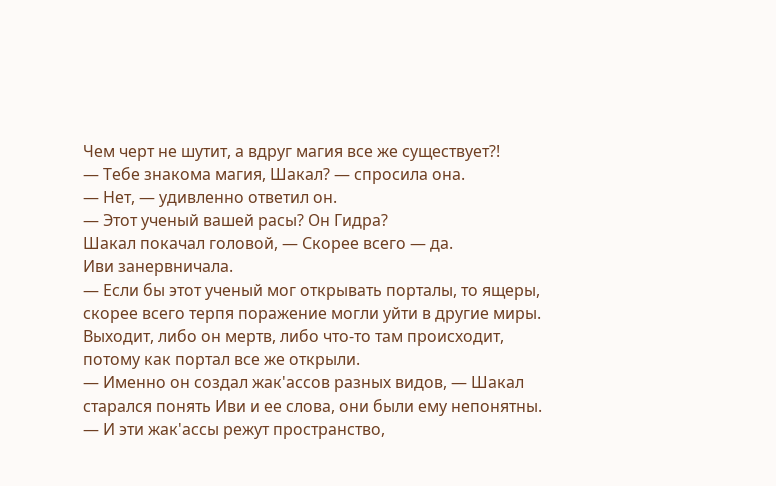Чем черт не шутит, а вдруг магия все же существует?!
— Тебе знакома магия, Шакал? — спросила она.
— Нет, — удивленно ответил он.
— Этот ученый вашей расы? Он Гидра?
Шакал покачал головой, — Скорее всего — да.
Иви занервничала.
— Если бы этот ученый мог открывать порталы, то ящеры, скорее всего терпя поражение могли уйти в другие миры. Выходит, либо он мертв, либо что-то там происходит, потому как портал все же открыли.
— Именно он создал жак'ассов разных видов, — Шакал старался понять Иви и ее слова, они были ему непонятны.
— И эти жак'ассы режут пространство,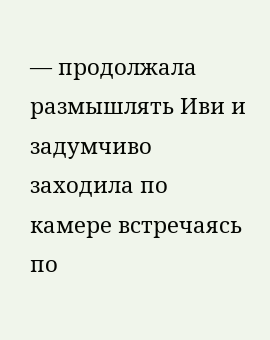— продолжала размышлять Иви и задумчиво заходила по камере встречаясь по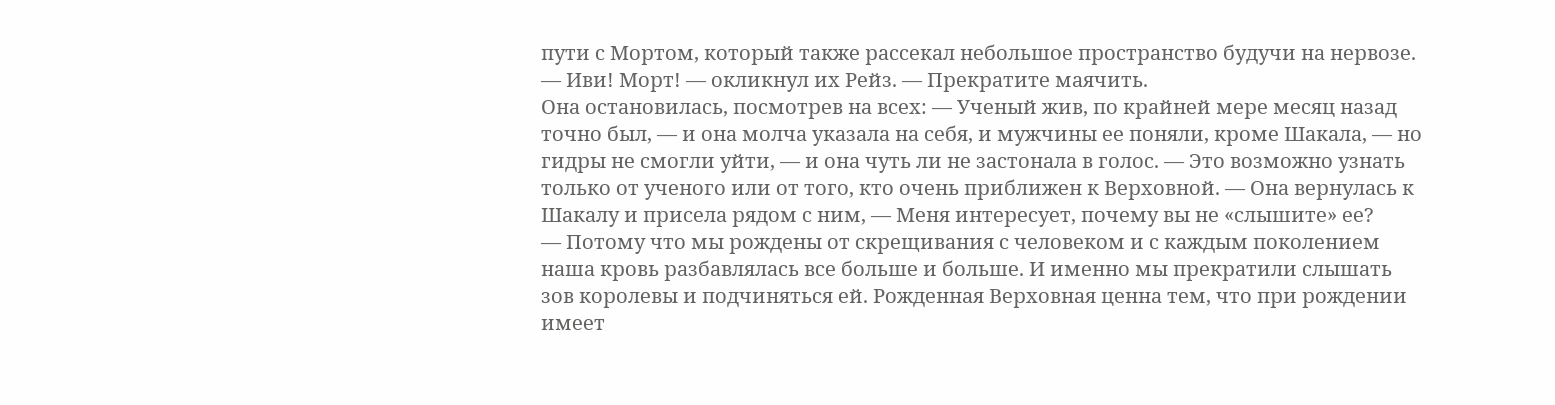пути с Мортом, который также рассекал небольшое пространство будучи на нервозе.
— Иви! Морт! — окликнул их Рейз. — Прекратите маячить.
Она остановилась, посмотрев на всех: — Ученый жив, по крайней мере месяц назад точно был, — и она молча указала на себя, и мужчины ее поняли, кроме Шакала, — но гидры не смогли уйти, — и она чуть ли не застонала в голос. — Это возможно узнать только от ученого или от того, кто очень приближен к Верховной. — Она вернулась к Шакалу и присела рядом с ним, — Меня интересует, почему вы не «слышите» ее?
— Потому что мы рождены от скрещивания с человеком и с каждым поколением наша кровь разбавлялась все больше и больше. И именно мы прекратили слышать зов королевы и подчиняться ей. Рожденная Верховная ценна тем, что при рождении имеет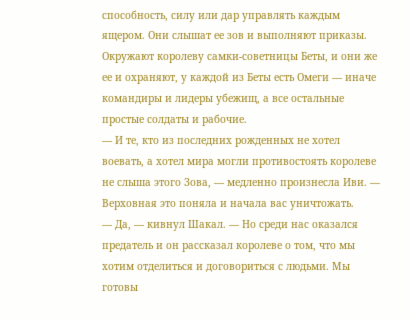способность, силу или дар управлять каждым ящером. Они слышат ее зов и выполняют приказы. Окружают королеву самки-советницы Беты, и они же ее и охраняют, у каждой из Беты есть Омеги — иначе командиры и лидеры убежищ, а все остальные простые солдаты и рабочие.
— И те, кто из последних рожденных не хотел воевать, а хотел мира могли противостоять королеве не слыша этого Зова, — медленно произнесла Иви. — Верховная это поняла и начала вас уничтожать.
— Да, — кивнул Шакал. — Но среди нас оказался предатель и он рассказал королеве о том, что мы хотим отделиться и договориться с людьми. Мы готовы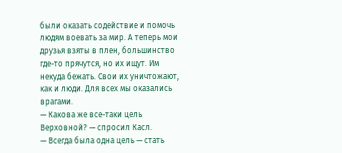были оказать содействие и помочь людям воевать за мир. А теперь мои друзья взяты в плен, большинство где-то прячутся, но их ищут. Им некуда бежать. Свои их уничтожают, как и люди. Для всех мы оказались врагами.
— Какова же все-таки цель Верховной? — спросил Касл.
— Всегда была одна цель — стать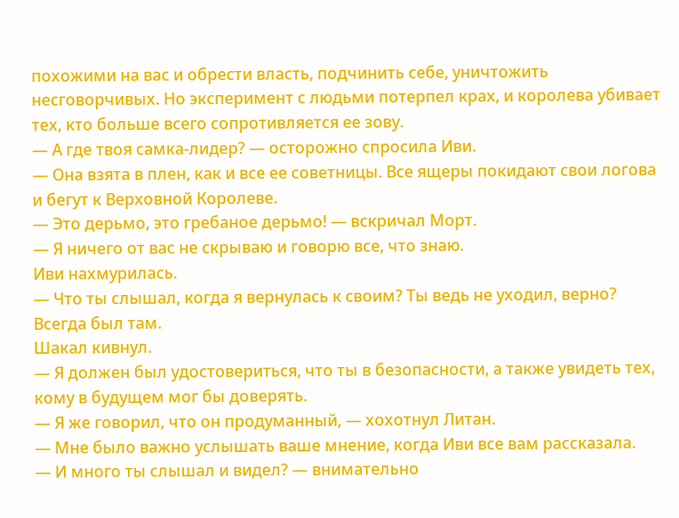похожими на вас и обрести власть, подчинить себе, уничтожить несговорчивых. Но эксперимент с людьми потерпел крах, и королева убивает тех, кто больше всего сопротивляется ее зову.
— А где твоя самка-лидер? — осторожно спросила Иви.
— Она взята в плен, как и все ее советницы. Все ящеры покидают свои логова и бегут к Верховной Королеве.
— Это дерьмо, это гребаное дерьмо! — вскричал Морт.
— Я ничего от вас не скрываю и говорю все, что знаю.
Иви нахмурилась.
— Что ты слышал, когда я вернулась к своим? Ты ведь не уходил, верно? Всегда был там.
Шакал кивнул.
— Я должен был удостовериться, что ты в безопасности, а также увидеть тех, кому в будущем мог бы доверять.
— Я же говорил, что он продуманный, — хохотнул Литан.
— Мне было важно услышать ваше мнение, когда Иви все вам рассказала.
— И много ты слышал и видел? — внимательно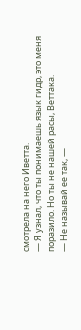смотрела на него Иветта.
— Я узнал, что ты понимаешь язык гидр, это меня поразило. Но ты не нашей расы, Веттака.
— Не называй ее так, —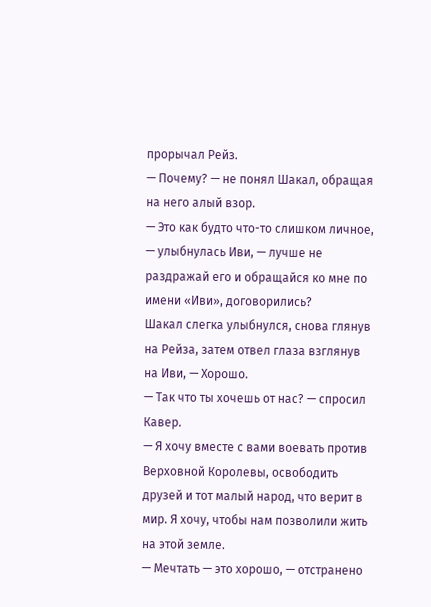прорычал Рейз.
— Почему? — не понял Шакал, обращая на него алый взор.
— Это как будто что-то слишком личное, — улыбнулась Иви, — лучше не раздражай его и обращайся ко мне по имени «Иви», договорились?
Шакал слегка улыбнулся, снова глянув на Рейза, затем отвел глаза взглянув на Иви, — Хорошо.
— Так что ты хочешь от нас? — спросил Кавер.
— Я хочу вместе с вами воевать против Верховной Королевы, освободить друзей и тот малый народ, что верит в мир. Я хочу, чтобы нам позволили жить на этой земле.
— Мечтать — это хорошо, — отстранено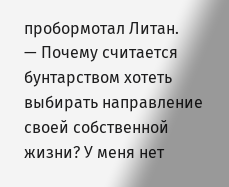пробормотал Литан.
— Почему считается бунтарством хотеть выбирать направление своей собственной жизни? У меня нет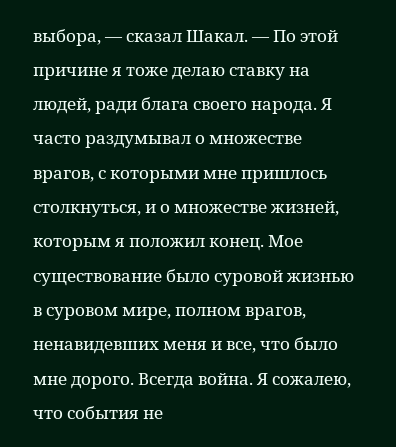выбора, — сказал Шакал. — По этой причине я тоже делаю ставку на людей, ради блага своего народа. Я часто раздумывал о множестве врагов, с которыми мне пришлось столкнуться, и о множестве жизней, которым я положил конец. Мое существование было суровой жизнью в суровом мире, полном врагов, ненавидевших меня и все, что было мне дорого. Всегда война. Я сожалею, что события не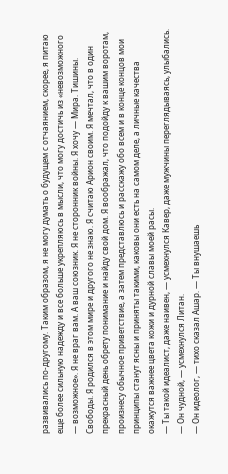развивались по-другому. Таким образом, я не могу думать о будущем с отчаянием, скорее, я питаю еще более сильную надежду и все больше укрепляюсь в мысли, что могу достичь из «невозможного — возможное». Я не враг вам. А ваш союзник. Я не сторонник войны. Я хочу — Мира. Тишины. Свободы. Я родился в этом мире и другого не знаю. Я считаю Арион своим. Я мечтал, что в один прекрасный день обрету понимание и найду свой дом. Я воображал, что подойду к вашим воротам, произнесу обычное приветствие, а затем представлюсь и расскажу обо всем и в конце концов мои принципы станут ясны и приняты такими, каковы они есть на самом деле, а личные качества окажутся важнее цвета кожи и дурной славы моей расы.
— Ты такой идеалист, даже наивен, — усмехнулся Кавер, даже мужчины переглядываясь, улыбались.
— Он чудной, — усмехнулся Литан.
— Он идеолог, — тихо сказал Ашар. — Ты внушаешь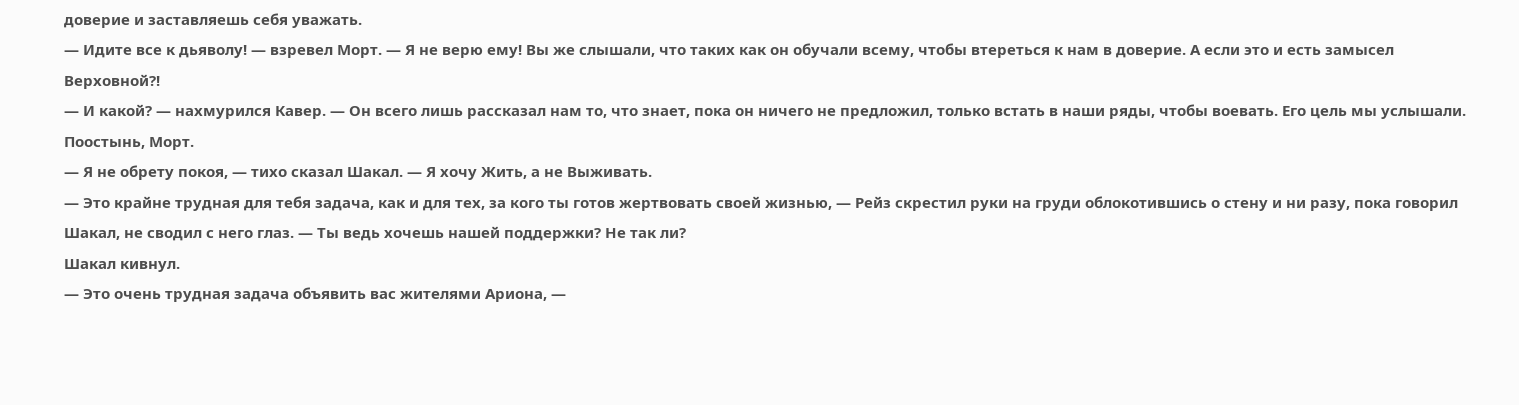доверие и заставляешь себя уважать.
— Идите все к дьяволу! — взревел Морт. — Я не верю ему! Вы же слышали, что таких как он обучали всему, чтобы втереться к нам в доверие. А если это и есть замысел Верховной?!
— И какой? — нахмурился Кавер. — Он всего лишь рассказал нам то, что знает, пока он ничего не предложил, только встать в наши ряды, чтобы воевать. Его цель мы услышали. Поостынь, Морт.
— Я не обрету покоя, — тихо сказал Шакал. — Я хочу Жить, а не Выживать.
— Это крайне трудная для тебя задача, как и для тех, за кого ты готов жертвовать своей жизнью, — Рейз скрестил руки на груди облокотившись о стену и ни разу, пока говорил Шакал, не сводил с него глаз. — Ты ведь хочешь нашей поддержки? Не так ли?
Шакал кивнул.
— Это очень трудная задача объявить вас жителями Ариона, —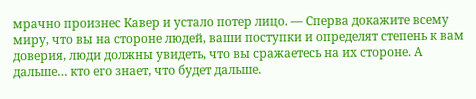мрачно произнес Кавер и устало потер лицо. — Сперва докажите всему миру, что вы на стороне людей, ваши поступки и определят степень к вам доверия, люди должны увидеть, что вы сражаетесь на их стороне. А дальше… кто его знает, что будет дальше.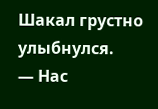Шакал грустно улыбнулся.
— Нас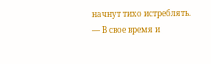начнут тихо истреблять.
— В свое время и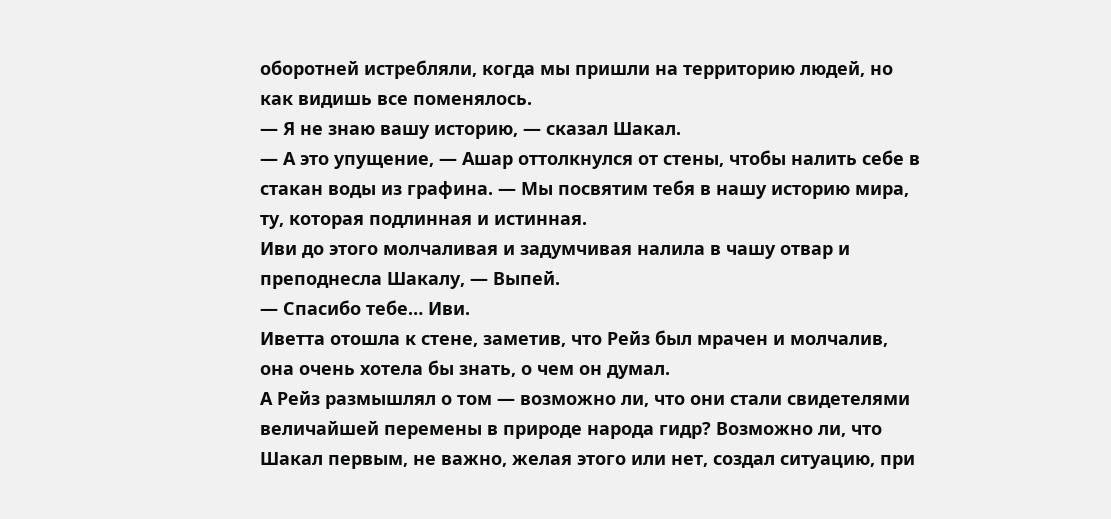оборотней истребляли, когда мы пришли на территорию людей, но как видишь все поменялось.
— Я не знаю вашу историю, — сказал Шакал.
— А это упущение, — Ашар оттолкнулся от стены, чтобы налить себе в стакан воды из графина. — Мы посвятим тебя в нашу историю мира, ту, которая подлинная и истинная.
Иви до этого молчаливая и задумчивая налила в чашу отвар и преподнесла Шакалу, — Выпей.
— Спасибо тебе… Иви.
Иветта отошла к стене, заметив, что Рейз был мрачен и молчалив, она очень хотела бы знать, о чем он думал.
А Рейз размышлял о том — возможно ли, что они стали свидетелями величайшей перемены в природе народа гидр? Возможно ли, что Шакал первым, не важно, желая этого или нет, создал ситуацию, при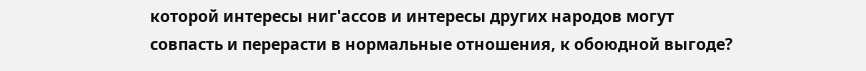которой интересы ниг'ассов и интересы других народов могут совпасть и перерасти в нормальные отношения, к обоюдной выгоде?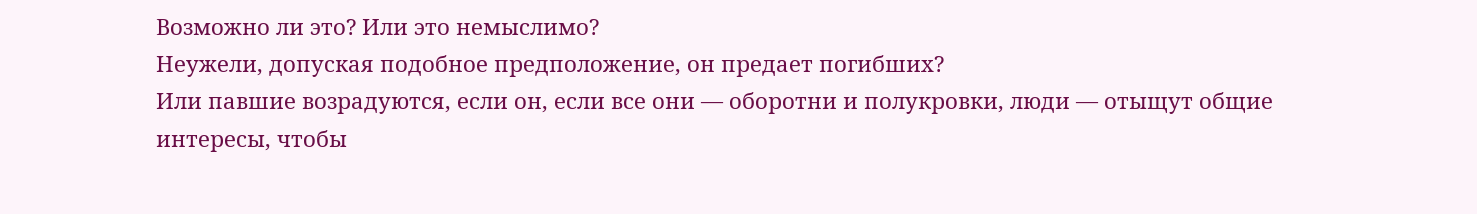Возможно ли это? Или это немыслимо?
Неужели, допуская подобное предположение, он предает погибших?
Или павшие возрадуются, если он, если все они — оборотни и полукровки, люди — отыщут общие интересы, чтобы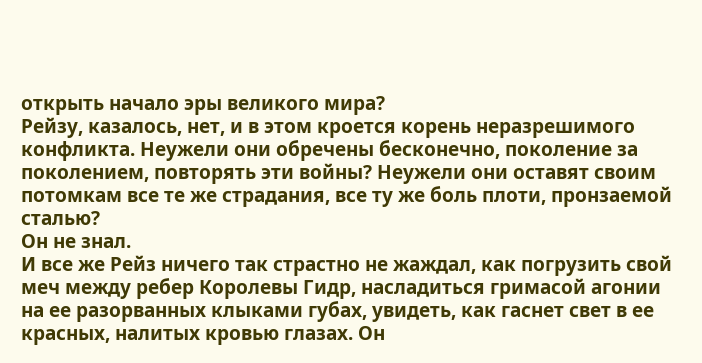открыть начало эры великого мира?
Рейзу, казалось, нет, и в этом кроется корень неразрешимого конфликта. Неужели они обречены бесконечно, поколение за поколением, повторять эти войны? Неужели они оставят своим потомкам все те же страдания, все ту же боль плоти, пронзаемой сталью?
Он не знал.
И все же Рейз ничего так страстно не жаждал, как погрузить свой меч между ребер Королевы Гидр, насладиться гримасой агонии на ее разорванных клыками губах, увидеть, как гаснет свет в ее красных, налитых кровью глазах. Он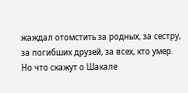жаждал отомстить за родных, за сестру, за погибших друзей, за всех, кто умер.
Но что скажут о Шакале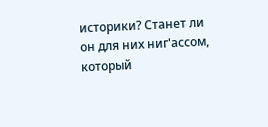историки? Станет ли он для них ниг'ассом, который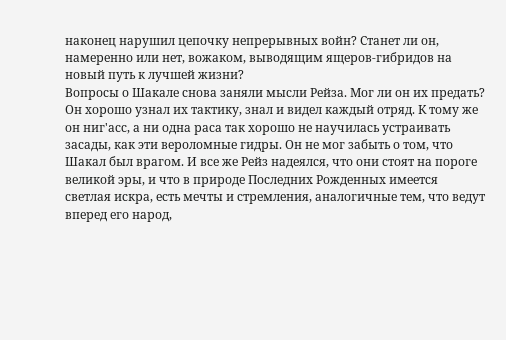наконец нарушил цепочку непрерывных войн? Станет ли он, намеренно или нет, вожаком, выводящим ящеров-гибридов на новый путь к лучшей жизни?
Вопросы о Шакале снова заняли мысли Рейза. Мог ли он их предать? Он хорошо узнал их тактику, знал и видел каждый отряд. К тому же он ниг'асс, а ни одна раса так хорошо не научилась устраивать засады, как эти вероломные гидры. Он не мог забыть о том, что Шакал был врагом. И все же Рейз надеялся, что они стоят на пороге великой эры, и что в природе Последних Рожденных имеется светлая искра, есть мечты и стремления, аналогичные тем, что ведут вперед его народ,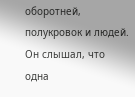оборотней, полукровок и людей. Он слышал, что одна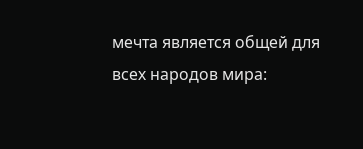мечта является общей для всех народов мира: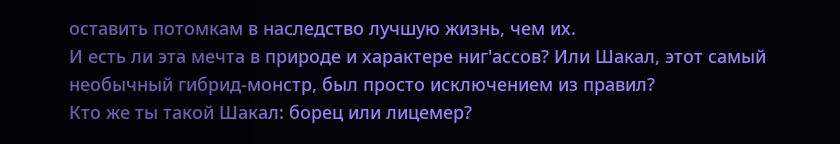оставить потомкам в наследство лучшую жизнь, чем их.
И есть ли эта мечта в природе и характере ниг'ассов? Или Шакал, этот самый необычный гибрид-монстр, был просто исключением из правил?
Кто же ты такой Шакал: борец или лицемер?